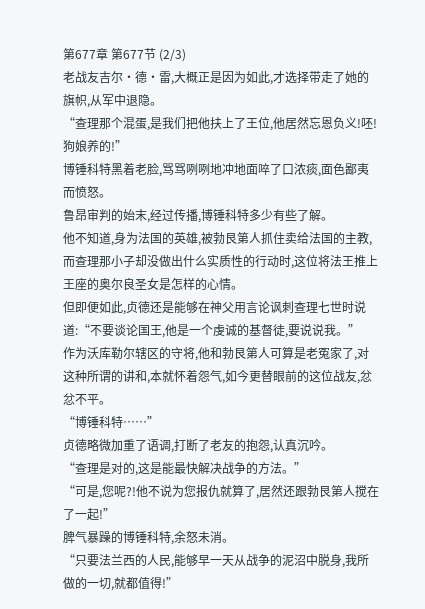第677章 第677节 (2/3)
老战友吉尔·德·雷,大概正是因为如此,才选择带走了她的旗帜,从军中退隐。
“查理那个混蛋,是我们把他扶上了王位,他居然忘恩负义!呸!狗娘养的!”
博锤科特黑着老脸,骂骂咧咧地冲地面啐了口浓痰,面色鄙夷而愤怒。
鲁昂审判的始末,经过传播,博锤科特多少有些了解。
他不知道,身为法国的英雄,被勃艮第人抓住卖给法国的主教,而查理那小子却没做出什么实质性的行动时,这位将法王推上王座的奥尔良圣女是怎样的心情。
但即便如此,贞德还是能够在神父用言论讽刺查理七世时说道:“不要谈论国王,他是一个虔诚的基督徒,要说说我。”
作为沃库勒尔辖区的守将,他和勃艮第人可算是老冤家了,对这种所谓的讲和,本就怀着怨气,如今更替眼前的这位战友,忿忿不平。
“博锤科特……”
贞德略微加重了语调,打断了老友的抱怨,认真沉吟。
“查理是对的,这是能最快解决战争的方法。”
“可是,您呢?!他不说为您报仇就算了,居然还跟勃艮第人搅在了一起!”
脾气暴躁的博锤科特,余怒未消。
“只要法兰西的人民,能够早一天从战争的泥沼中脱身,我所做的一切,就都值得!”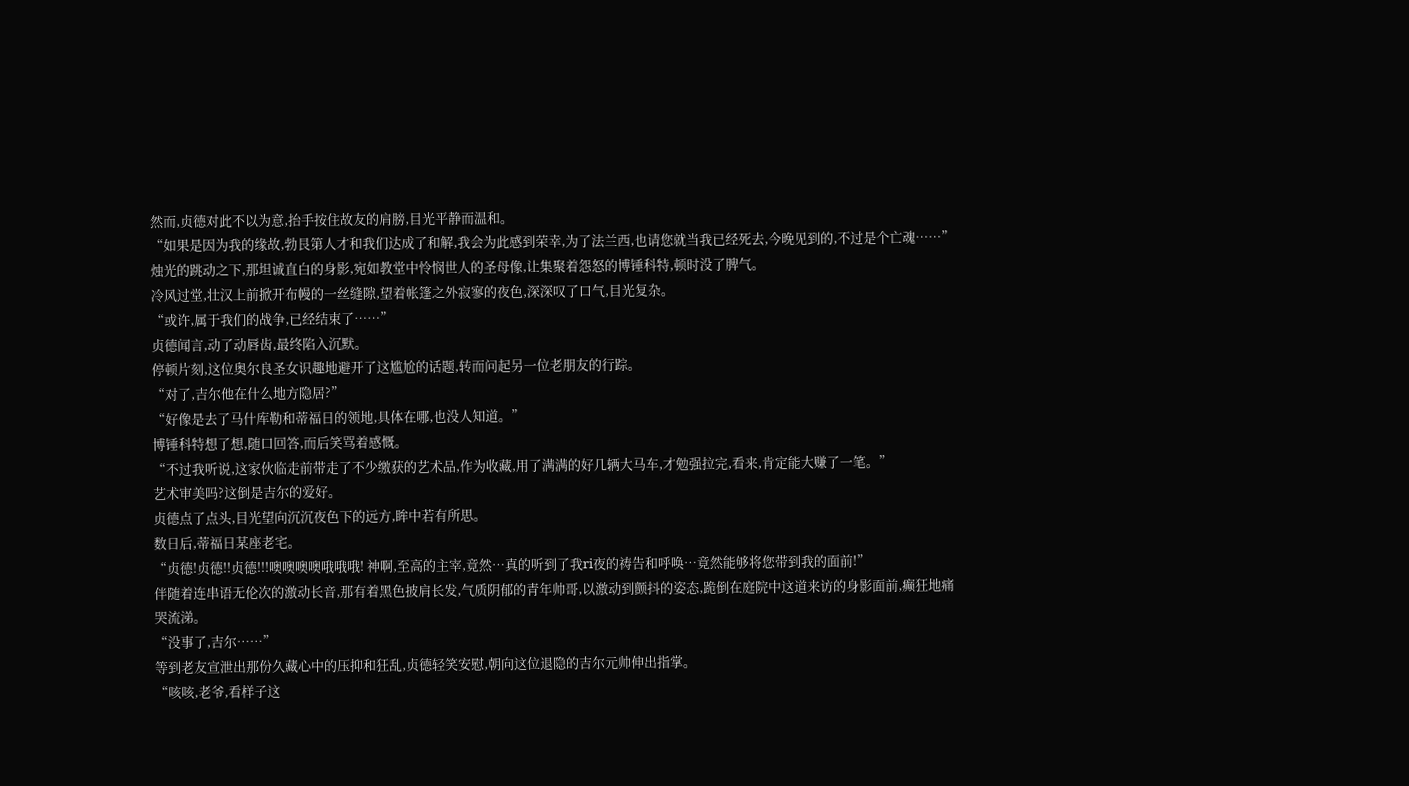然而,贞德对此不以为意,抬手按住故友的肩膀,目光平静而温和。
“如果是因为我的缘故,勃艮第人才和我们达成了和解,我会为此感到荣幸,为了法兰西,也请您就当我已经死去,今晚见到的,不过是个亡魂……”
烛光的跳动之下,那坦诚直白的身影,宛如教堂中怜悯世人的圣母像,让集聚着怨怒的博锤科特,顿时没了脾气。
冷风过堂,壮汉上前掀开布幔的一丝缝隙,望着帐篷之外寂寥的夜色,深深叹了口气,目光复杂。
“或许,属于我们的战争,已经结束了……”
贞德闻言,动了动唇齿,最终陷入沉默。
停顿片刻,这位奥尔良圣女识趣地避开了这尴尬的话题,转而问起另一位老朋友的行踪。
“对了,吉尔他在什么地方隐居?”
“好像是去了马什库勒和蒂福日的领地,具体在哪,也没人知道。”
博锤科特想了想,随口回答,而后笑骂着感慨。
“不过我听说,这家伙临走前带走了不少缴获的艺术品,作为收藏,用了满满的好几辆大马车,才勉强拉完,看来,肯定能大赚了一笔。”
艺术审美吗?这倒是吉尔的爱好。
贞德点了点头,目光望向沉沉夜色下的远方,眸中若有所思。
数日后,蒂福日某座老宅。
“贞德!贞德!!贞德!!!噢噢噢噢哦哦哦! 神啊,至高的主宰,竟然…真的听到了我ri夜的祷告和呼唤…竟然能够将您带到我的面前!”
伴随着连串语无伦次的激动长音,那有着黑色披肩长发,气质阴郁的青年帅哥,以激动到颤抖的姿态,跪倒在庭院中这道来访的身影面前,癫狂地痛哭流涕。
“没事了,吉尔……”
等到老友宣泄出那份久藏心中的压抑和狂乱,贞德轻笑安慰,朝向这位退隐的吉尔元帅伸出指掌。
“咳咳,老爷,看样子这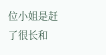位小姐是赶了很长和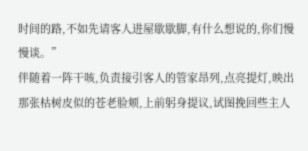时间的路,不如先请客人进屋歇歇脚,有什么想说的,你们慢慢谈。”
伴随着一阵干咳,负责接引客人的管家昂列,点亮提灯,映出那张枯树皮似的苍老脸颊,上前躬身提议,试图挽回些主人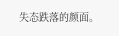失态跌落的颜面。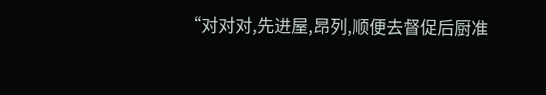“对对对,先进屋,昂列,顺便去督促后厨准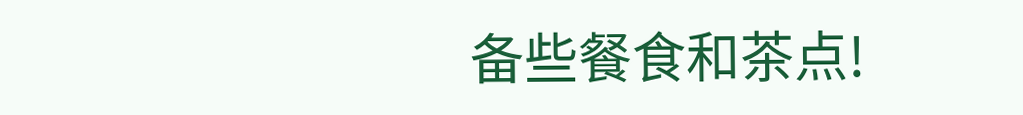备些餐食和茶点!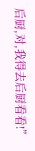后厨,对,我得去后厨看看!”